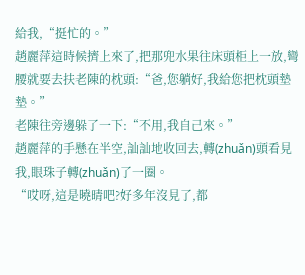給我,“挺忙的。”
趙麗萍這時候擠上來了,把那兜水果往床頭柜上一放,彎腰就要去扶老陳的枕頭:“爸,您躺好,我給您把枕頭墊墊。”
老陳往旁邊躲了一下:“不用,我自己來。”
趙麗萍的手懸在半空,訕訕地收回去,轉(zhuǎn)頭看見我,眼珠子轉(zhuǎn)了一圈。
“哎呀,這是曉晴吧?好多年沒見了,都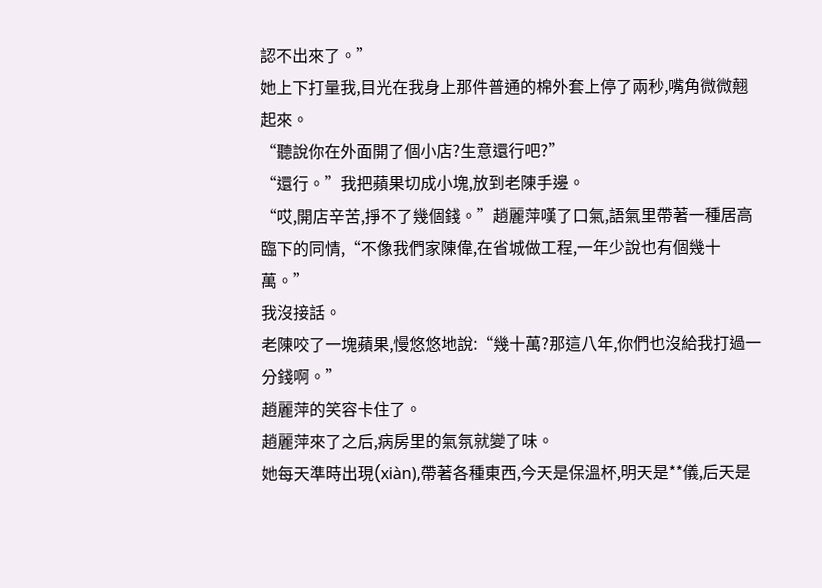認不出來了。”
她上下打量我,目光在我身上那件普通的棉外套上停了兩秒,嘴角微微翹起來。
“聽說你在外面開了個小店?生意還行吧?”
“還行。”我把蘋果切成小塊,放到老陳手邊。
“哎,開店辛苦,掙不了幾個錢。”趙麗萍嘆了口氣,語氣里帶著一種居高臨下的同情,“不像我們家陳偉,在省城做工程,一年少說也有個幾十萬。”
我沒接話。
老陳咬了一塊蘋果,慢悠悠地說:“幾十萬?那這八年,你們也沒給我打過一分錢啊。”
趙麗萍的笑容卡住了。
趙麗萍來了之后,病房里的氣氛就變了味。
她每天準時出現(xiàn),帶著各種東西,今天是保溫杯,明天是**儀,后天是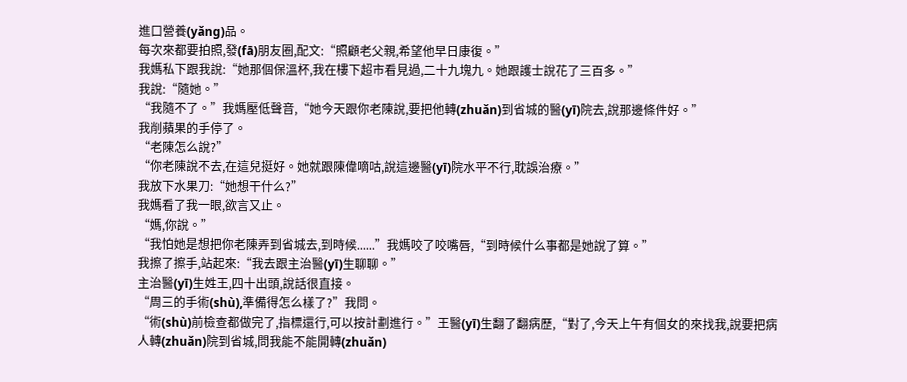進口營養(yǎng)品。
每次來都要拍照,發(fā)朋友圈,配文:“照顧老父親,希望他早日康復。”
我媽私下跟我說:“她那個保溫杯,我在樓下超市看見過,二十九塊九。她跟護士說花了三百多。”
我說:“隨她。”
“我隨不了。”我媽壓低聲音,“她今天跟你老陳說,要把他轉(zhuǎn)到省城的醫(yī)院去,說那邊條件好。”
我削蘋果的手停了。
“老陳怎么說?”
“你老陳說不去,在這兒挺好。她就跟陳偉嘀咕,說這邊醫(yī)院水平不行,耽誤治療。”
我放下水果刀:“她想干什么?”
我媽看了我一眼,欲言又止。
“媽,你說。”
“我怕她是想把你老陳弄到省城去,到時候......”我媽咬了咬嘴唇,“到時候什么事都是她說了算。”
我擦了擦手,站起來:“我去跟主治醫(yī)生聊聊。”
主治醫(yī)生姓王,四十出頭,說話很直接。
“周三的手術(shù),準備得怎么樣了?”我問。
“術(shù)前檢查都做完了,指標還行,可以按計劃進行。”王醫(yī)生翻了翻病歷,“對了,今天上午有個女的來找我,說要把病人轉(zhuǎn)院到省城,問我能不能開轉(zhuǎn)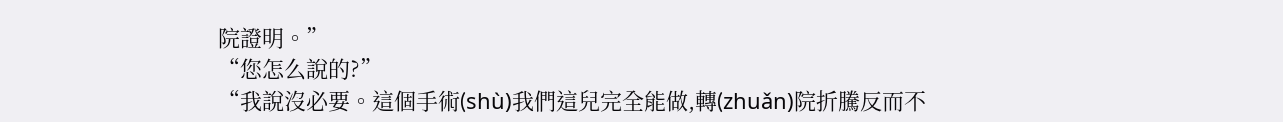院證明。”
“您怎么說的?”
“我說沒必要。這個手術(shù)我們這兒完全能做,轉(zhuǎn)院折騰反而不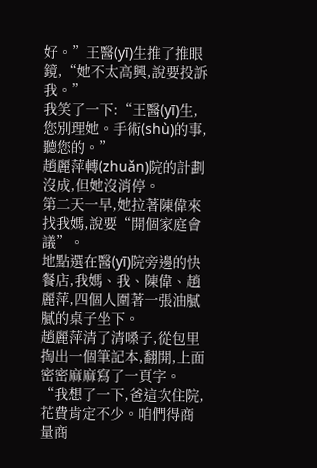好。”王醫(yī)生推了推眼鏡,“她不太高興,說要投訴我。”
我笑了一下:“王醫(yī)生,您別理她。手術(shù)的事,聽您的。”
趙麗萍轉(zhuǎn)院的計劃沒成,但她沒消停。
第二天一早,她拉著陳偉來找我媽,說要“開個家庭會議”。
地點選在醫(yī)院旁邊的快餐店,我媽、我、陳偉、趙麗萍,四個人圍著一張油膩膩的桌子坐下。
趙麗萍清了清嗓子,從包里掏出一個筆記本,翻開,上面密密麻麻寫了一頁字。
“我想了一下,爸這次住院,花費肯定不少。咱們得商量商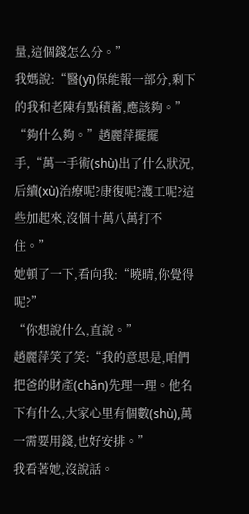量,這個錢怎么分。”
我媽說:“醫(yī)保能報一部分,剩下的我和老陳有點積蓄,應該夠。”
“夠什么夠。”趙麗萍擺擺手,“萬一手術(shù)出了什么狀況,后續(xù)治療呢?康復呢?護工呢?這些加起來,沒個十萬八萬打不住。”
她頓了一下,看向我:“曉晴,你覺得呢?”
“你想說什么,直說。”
趙麗萍笑了笑:“我的意思是,咱們把爸的財產(chǎn)先理一理。他名下有什么,大家心里有個數(shù),萬一需要用錢,也好安排。”
我看著她,沒說話。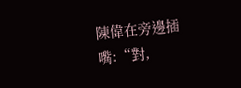陳偉在旁邊插嘴:“對,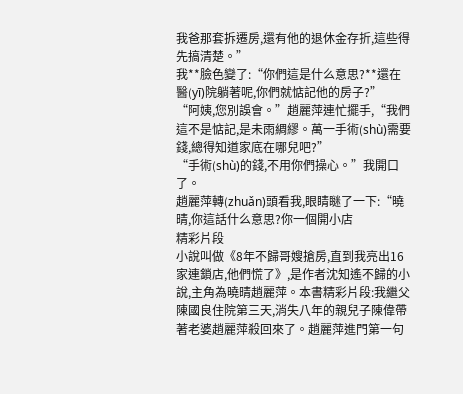我爸那套拆遷房,還有他的退休金存折,這些得先搞清楚。”
我**臉色變了:“你們這是什么意思?**還在醫(yī)院躺著呢,你們就惦記他的房子?”
“阿姨,您別誤會。”趙麗萍連忙擺手,“我們這不是惦記,是未雨綢繆。萬一手術(shù)需要錢,總得知道家底在哪兒吧?”
“手術(shù)的錢,不用你們操心。”我開口了。
趙麗萍轉(zhuǎn)頭看我,眼睛瞇了一下:“曉晴,你這話什么意思?你一個開小店
精彩片段
小說叫做《8年不歸哥嫂搶房,直到我亮出16家連鎖店,他們慌了》,是作者沈知遙不歸的小說,主角為曉晴趙麗萍。本書精彩片段:我繼父陳國良住院第三天,消失八年的親兒子陳偉帶著老婆趙麗萍殺回來了。趙麗萍進門第一句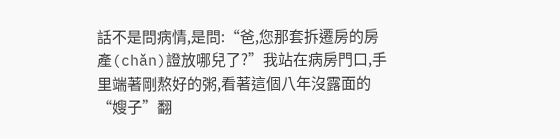話不是問病情,是問:“爸,您那套拆遷房的房產(chǎn)證放哪兒了?”我站在病房門口,手里端著剛熬好的粥,看著這個八年沒露面的“嫂子”翻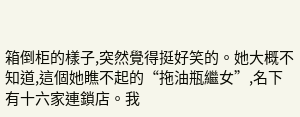箱倒柜的樣子,突然覺得挺好笑的。她大概不知道,這個她瞧不起的“拖油瓶繼女”,名下有十六家連鎖店。我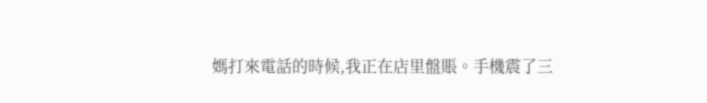媽打來電話的時候,我正在店里盤賬。手機震了三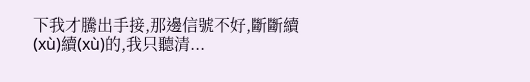下我才騰出手接,那邊信號不好,斷斷續(xù)續(xù)的,我只聽清...